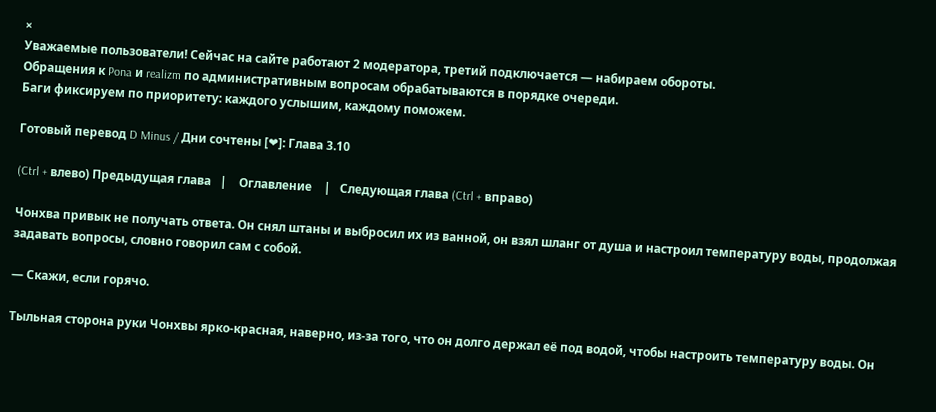×
Уважаемые пользователи! Сейчас на сайте работают 2 модератора, третий подключается — набираем обороты.
Обращения к Pona и realizm по административным вопросам обрабатываются в порядке очереди.
Баги фиксируем по приоритету: каждого услышим, каждому поможем.

Готовый перевод D Minus / Дни сочтены [❤]: Глава 3.10

(Ctrl + влево) Предыдущая глава   |    Оглавление    |   Следующая глава (Ctrl + вправо)

Чонхва привык не получать ответа. Он снял штаны и выбросил их из ванной, он взял шланг от душа и настроил температуру воды, продолжая задавать вопросы, словно говорил сам с собой.

— Скажи, если горячо.

Тыльная сторона руки Чонхвы ярко-красная, наверно, из-за того, что он долго держал её под водой, чтобы настроить температуру воды. Он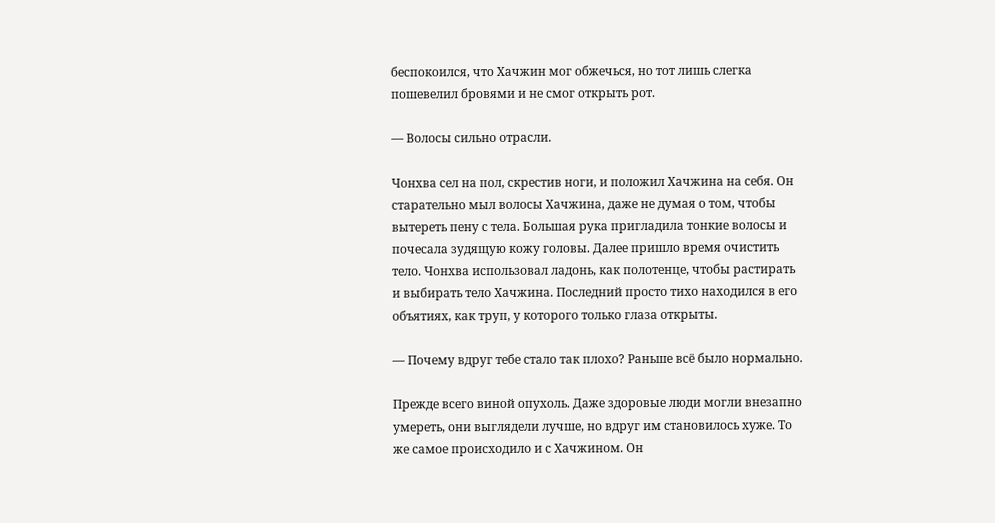беспокоился, что Хачжин мог обжечься, но тот лишь слегка пошевелил бровями и не смог открыть рот.

— Волосы сильно отрасли.

Чонхва сел на пол, скрестив ноги, и положил Хачжина на себя. Он старательно мыл волосы Хачжина, даже не думая о том, чтобы вытереть пену с тела. Большая рука пригладила тонкие волосы и почесала зудящую кожу головы. Далее пришло время очистить тело. Чонхва использовал ладонь, как полотенце, чтобы растирать и выбирать тело Хачжина. Последний просто тихо находился в его объятиях, как труп, у которого только глаза открыты.

— Почему вдруг тебе стало так плохо? Раньше всё было нормально.

Прежде всего виной опухоль. Даже здоровые люди могли внезапно умереть, они выглядели лучше, но вдруг им становилось хуже. То же самое происходило и с Хачжином. Он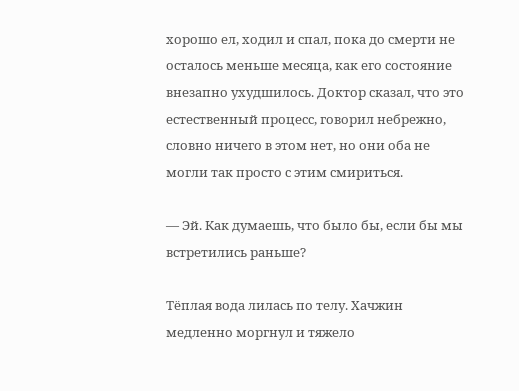хорошо ел, ходил и спал, пока до смерти не осталось меньше месяца, как его состояние внезапно ухудшилось. Доктор сказал, что это естественный процесс, говорил небрежно, словно ничего в этом нет, но они оба не могли так просто с этим смириться.

— Эй. Как думаешь, что было бы, если бы мы встретились раньше?

Тёплая вода лилась по телу. Хачжин медленно моргнул и тяжело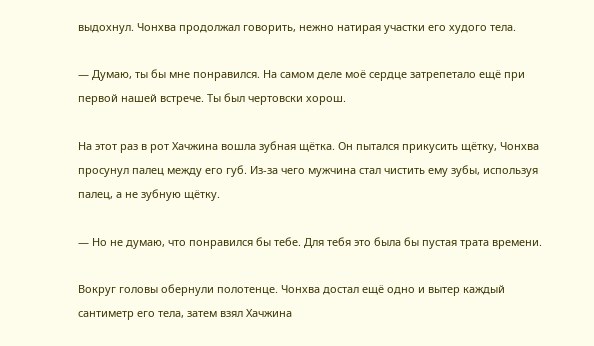выдохнул. Чонхва продолжал говорить, нежно натирая участки его худого тела.

— Думаю, ты бы мне понравился. На самом деле моё сердце затрепетало ещё при первой нашей встрече. Ты был чертовски хорош.

На этот раз в рот Хачжина вошла зубная щётка. Он пытался прикусить щётку, Чонхва просунул палец между его губ. Из-за чего мужчина стал чистить ему зубы, используя палец, а не зубную щётку.

— Но не думаю, что понравился бы тебе. Для тебя это была бы пустая трата времени.

Вокруг головы обернули полотенце. Чонхва достал ещё одно и вытер каждый сантиметр его тела, затем взял Хачжина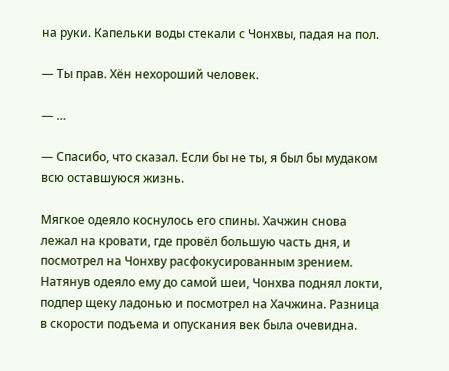на руки. Капельки воды стекали с Чонхвы, падая на пол.

— Ты прав. Хён нехороший человек.

— …

— Спасибо, что сказал. Если бы не ты, я был бы мудаком всю оставшуюся жизнь.

Мягкое одеяло коснулось его спины. Хачжин снова лежал на кровати, где провёл большую часть дня, и посмотрел на Чонхву расфокусированным зрением. Натянув одеяло ему до самой шеи, Чонхва поднял локти, подпер щеку ладонью и посмотрел на Хачжина. Разница в скорости подъема и опускания век была очевидна.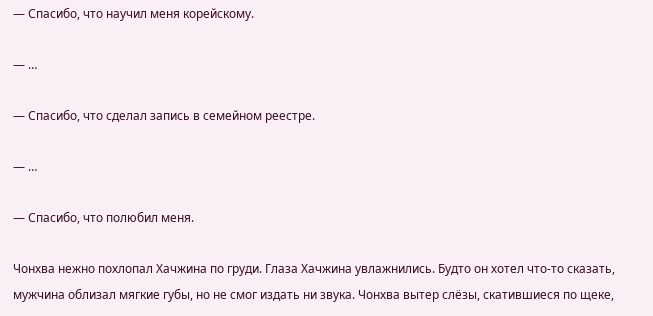— Спасибо, что научил меня корейскому.

— …

— Спасибо, что сделал запись в семейном реестре.

— …

— Спасибо, что полюбил меня.

Чонхва нежно похлопал Хачжина по груди. Глаза Хачжина увлажнились. Будто он хотел что-то сказать, мужчина облизал мягкие губы, но не смог издать ни звука. Чонхва вытер слёзы, скатившиеся по щеке,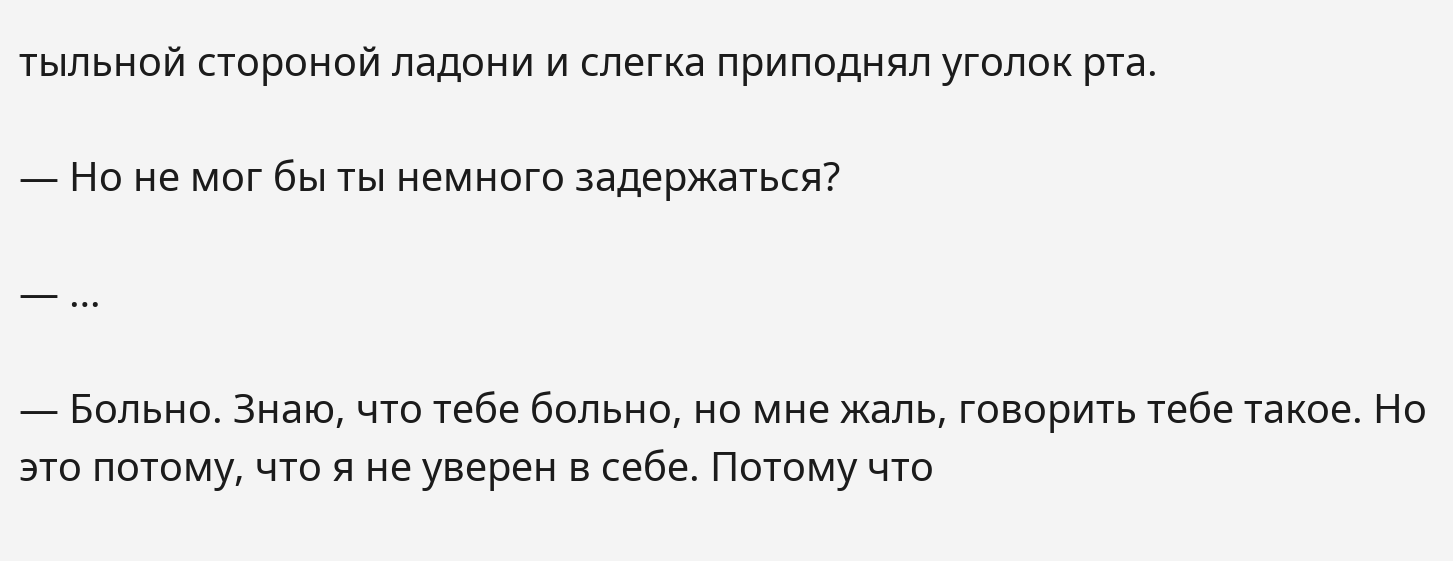тыльной стороной ладони и слегка приподнял уголок рта.

— Но не мог бы ты немного задержаться?

— …

— Больно. Знаю, что тебе больно, но мне жаль, говорить тебе такое. Но это потому, что я не уверен в себе. Потому что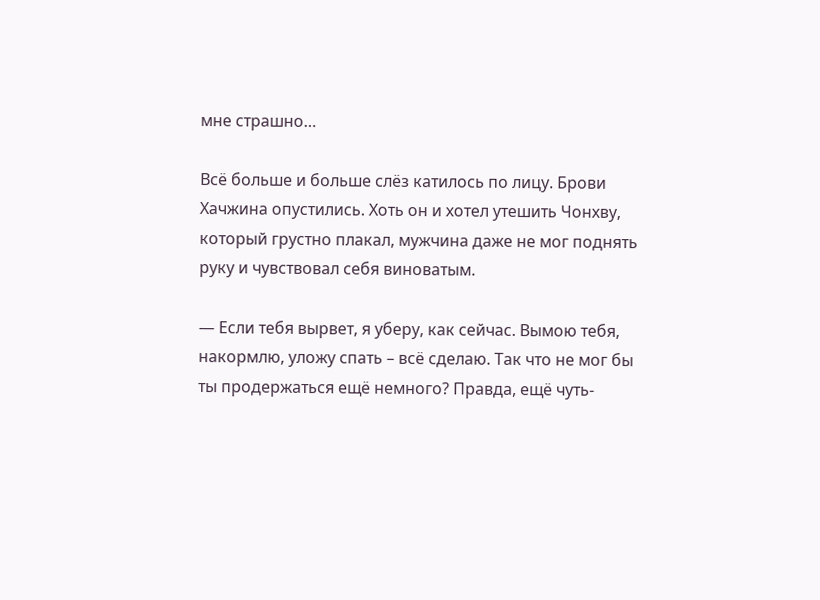мне страшно…

Всё больше и больше слёз катилось по лицу. Брови Хачжина опустились. Хоть он и хотел утешить Чонхву, который грустно плакал, мужчина даже не мог поднять руку и чувствовал себя виноватым.

— Если тебя вырвет, я уберу, как сейчас. Вымою тебя, накормлю, уложу спать – всё сделаю. Так что не мог бы ты продержаться ещё немного? Правда, ещё чуть-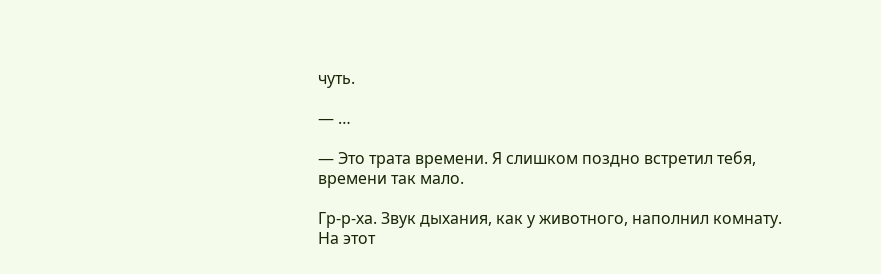чуть.

— …

— Это трата времени. Я слишком поздно встретил тебя, времени так мало.

Гр-р-ха. Звук дыхания, как у животного, наполнил комнату. На этот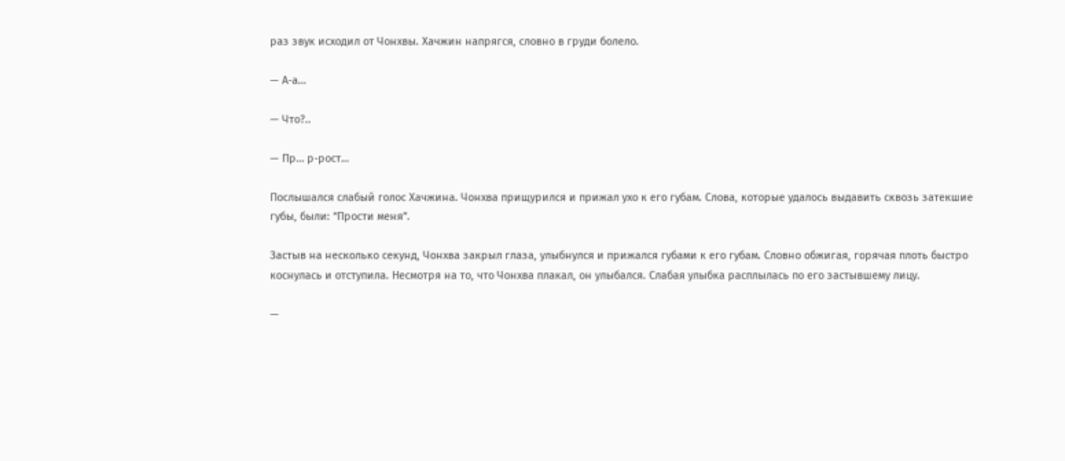раз звук исходил от Чонхвы. Хачжин напрягся, словно в груди болело.

— А-а…

— Что?..

— Пр… р-рост…

Послышался слабый голос Хачжина. Чонхва прищурился и прижал ухо к его губам. Слова, которые удалось выдавить сквозь затекшие губы, были: “Прости меня”.

Застыв на несколько секунд, Чонхва закрыл глаза, улыбнулся и прижался губами к его губам. Словно обжигая, горячая плоть быстро коснулась и отступила. Несмотря на то, что Чонхва плакал, он улыбался. Слабая улыбка расплылась по его застывшему лицу.

—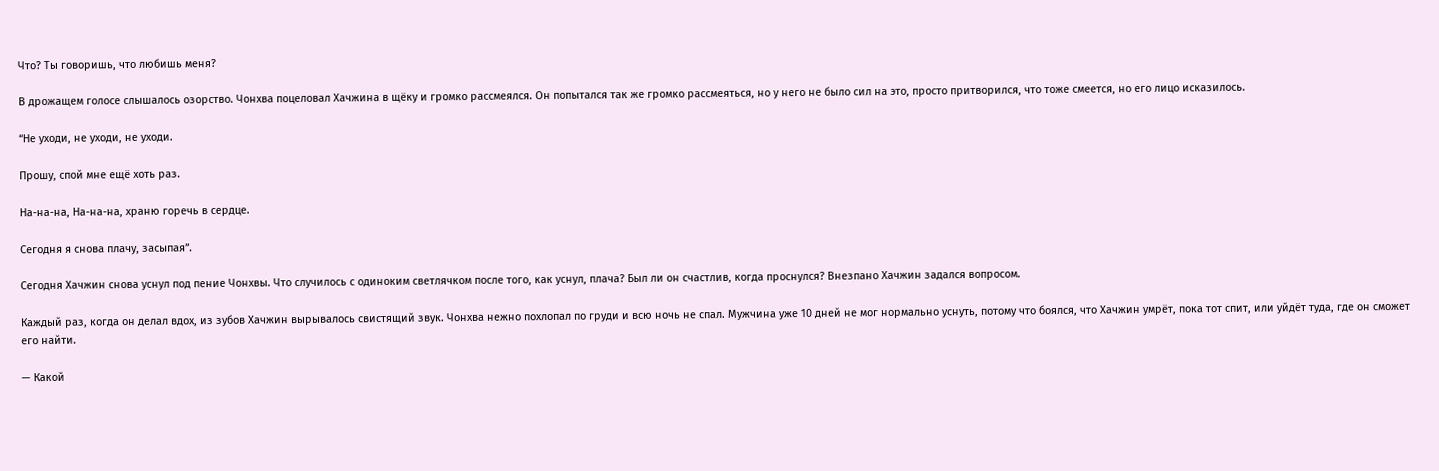Что? Ты говоришь, что любишь меня?

В дрожащем голосе слышалось озорство. Чонхва поцеловал Хачжина в щёку и громко рассмеялся. Он попытался так же громко рассмеяться, но у него не было сил на это, просто притворился, что тоже смеется, но его лицо исказилось.

“Не уходи, не уходи, не уходи.

Прошу, спой мне ещё хоть раз.

На-на-на, На-на-на, храню горечь в сердце.

Сегодня я снова плачу, засыпая”.

Сегодня Хачжин снова уснул под пение Чонхвы. Что случилось с одиноким светлячком после того, как уснул, плача? Был ли он счастлив, когда проснулся? Внезпано Хачжин задался вопросом.

Каждый раз, когда он делал вдох, из зубов Хачжин вырывалось свистящий звук. Чонхва нежно похлопал по груди и всю ночь не спал. Мужчина уже 10 дней не мог нормально уснуть, потому что боялся, что Хачжин умрёт, пока тот спит, или уйдёт туда, где он сможет его найти.

— Какой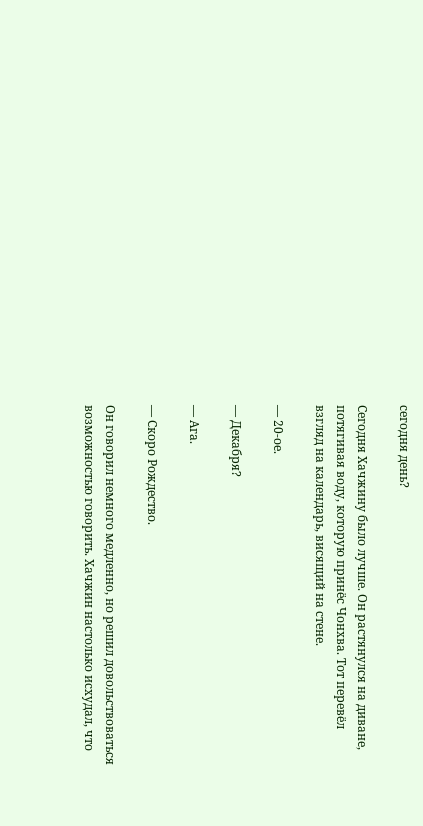сегодня день?

Сегодня Хачжину было лучше. Он растянулся на диване, потягивая воду, которую принёс Чонхва. Тот перевёл взгляд на календарь, висящий на стене.

— 20-ое.

— Декабря?

— Ага.

— Скоро Рождество.

Он говорил немного медленно, но решил довольствоваться возможностью говорить. Хачжин настолько исхудал, что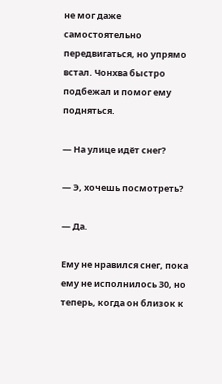не мог даже самостоятельно передвигаться, но упрямо встал. Чонхва быстро подбежал и помог ему подняться.

— На улице идёт снег?

— Э, хочешь посмотреть?

— Да.

Ему не нравился снег, пока ему не исполнилось 30, но теперь, когда он близок к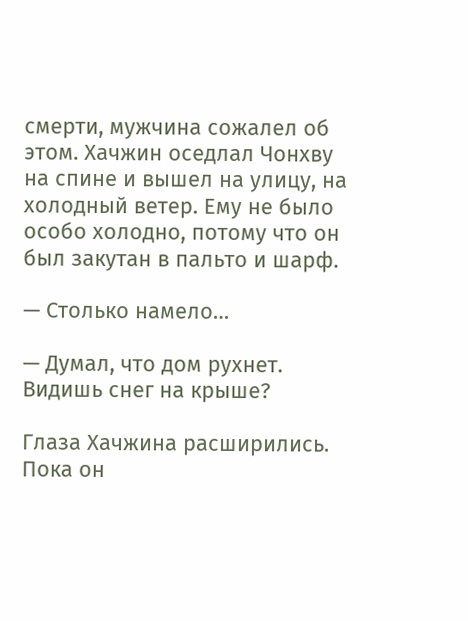смерти, мужчина сожалел об этом. Хачжин оседлал Чонхву на спине и вышел на улицу, на холодный ветер. Ему не было особо холодно, потому что он был закутан в пальто и шарф.

— Столько намело…

— Думал, что дом рухнет. Видишь снег на крыше?

Глаза Хачжина расширились. Пока он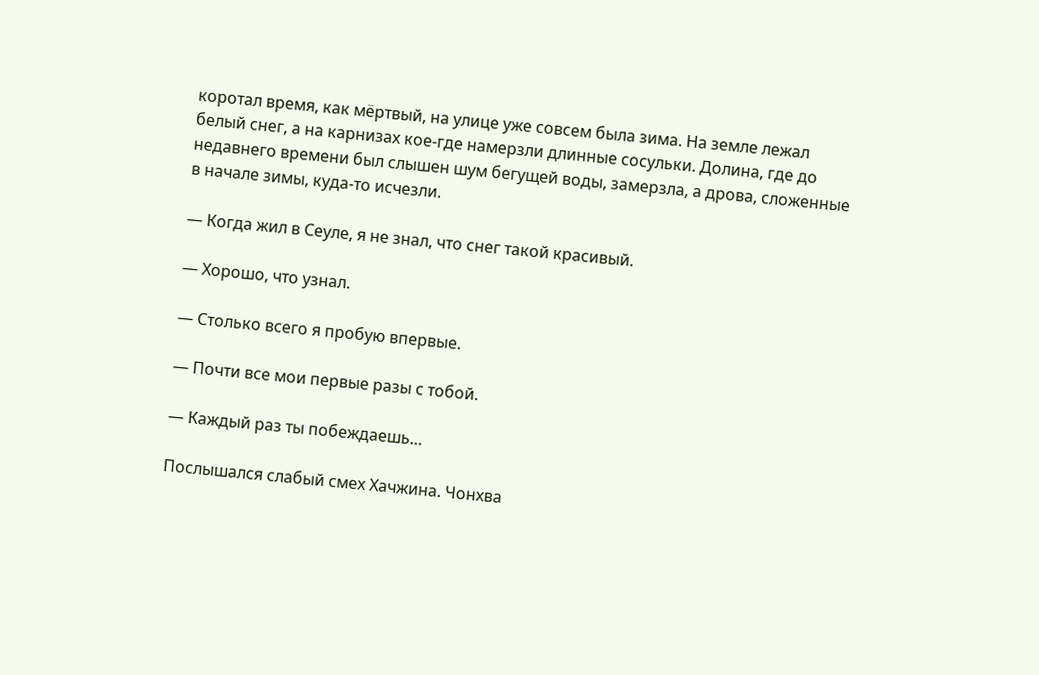коротал время, как мёртвый, на улице уже совсем была зима. На земле лежал белый снег, а на карнизах кое-где намерзли длинные сосульки. Долина, где до недавнего времени был слышен шум бегущей воды, замерзла, а дрова, сложенные в начале зимы, куда-то исчезли.

— Когда жил в Сеуле, я не знал, что снег такой красивый.

— Хорошо, что узнал.

— Столько всего я пробую впервые.

— Почти все мои первые разы с тобой.

— Каждый раз ты побеждаешь…

Послышался слабый смех Хачжина. Чонхва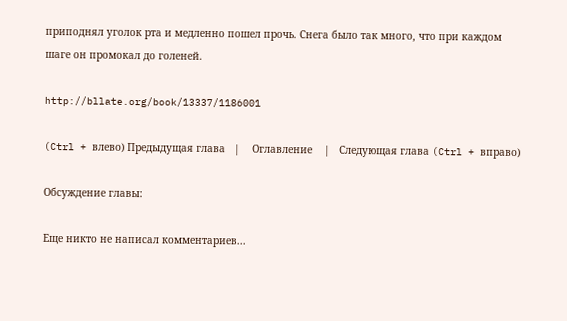приподнял уголок рта и медленно пошел прочь. Снега было так много, что при каждом шаге он промокал до голеней.

http://bllate.org/book/13337/1186001

(Ctrl + влево) Предыдущая глава   |    Оглавление    |   Следующая глава (Ctrl + вправо)

Обсуждение главы:

Еще никто не написал комментариев...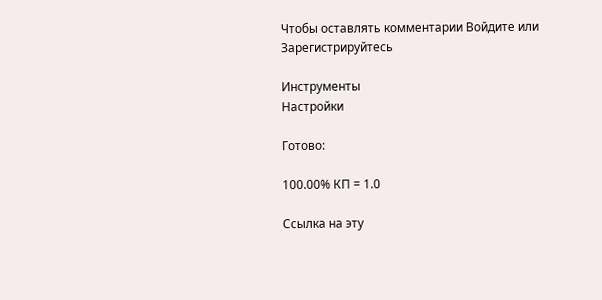Чтобы оставлять комментарии Войдите или Зарегистрируйтесь

Инструменты
Настройки

Готово:

100.00% КП = 1.0

Ссылка на эту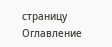страницу
Оглавление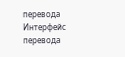перевода
Интерфейс перевода